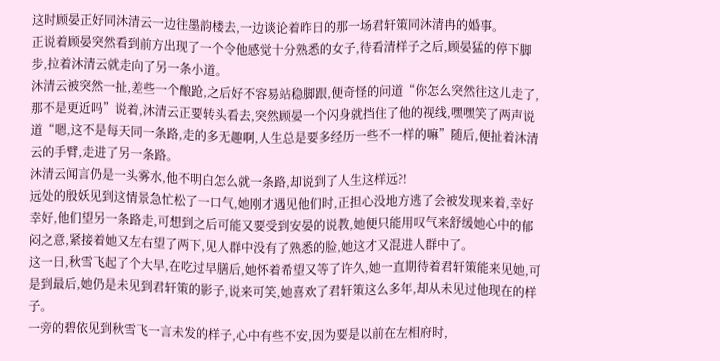这时顾晏正好同沐清云一边往墨韵楼去,一边谈论着昨日的那一场君轩策同沐清冉的婚事。
正说着顾晏突然看到前方出现了一个令他感觉十分熟悉的女子,待看清样子之后,顾晏猛的停下脚步,拉着沐清云就走向了另一条小道。
沐清云被突然一扯,差些一个酿跄,之后好不容易站稳脚跟,便奇怪的问道“你怎么突然往这儿走了,那不是更近吗”说着,沐清云正要转头看去,突然顾晏一个闪身就挡住了他的视线,嘿嘿笑了两声说道“嗯,这不是每天同一条路,走的多无趣啊,人生总是要多经历一些不一样的嘛”随后,便扯着沐清云的手臂,走进了另一条路。
沐清云闻言仍是一头雾水,他不明白怎么就一条路,却说到了人生这样远?!
远处的殷妖见到这情景急忙松了一口气,她刚才遇见他们时,正担心没地方逃了会被发现来着,幸好幸好,他们望另一条路走,可想到之后可能又要受到安晏的说教,她便只能用叹气来舒缓她心中的郁闷之意,紧接着她又左右望了两下,见人群中没有了熟悉的脸,她这才又混进人群中了。
这一日,秋雪飞起了个大早,在吃过早膳后,她怀着希望又等了许久,她一直期待着君轩策能来见她,可是到最后,她仍是未见到君轩策的影子,说来可笑,她喜欢了君轩策这么多年,却从未见过他现在的样子。
一旁的碧依见到秋雪飞一言未发的样子,心中有些不安,因为要是以前在左相府时,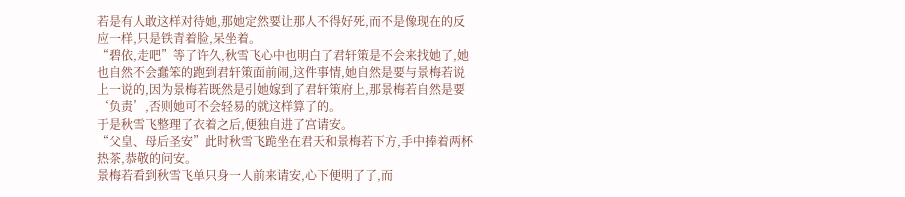若是有人敢这样对待她,那她定然要让那人不得好死,而不是像现在的反应一样,只是铁青着脸,呆坐着。
“碧依,走吧”等了许久,秋雪飞心中也明白了君轩策是不会来找她了,她也自然不会蠢笨的跑到君轩策面前闹,这件事情,她自然是要与景梅若说上一说的,因为景梅若既然是引她嫁到了君轩策府上,那景梅若自然是要‘负责’,否则她可不会轻易的就这样算了的。
于是秋雪飞整理了衣着之后,便独自进了宫请安。
“父皇、母后圣安”此时秋雪飞跪坐在君天和景梅若下方,手中捧着两杯热茶,恭敬的问安。
景梅若看到秋雪飞单只身一人前来请安,心下便明了了,而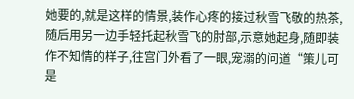她要的,就是这样的情景,装作心疼的接过秋雪飞敬的热茶,随后用另一边手轻托起秋雪飞的肘部,示意她起身,随即装作不知情的样子,往宫门外看了一眼,宠溺的问道“策儿可是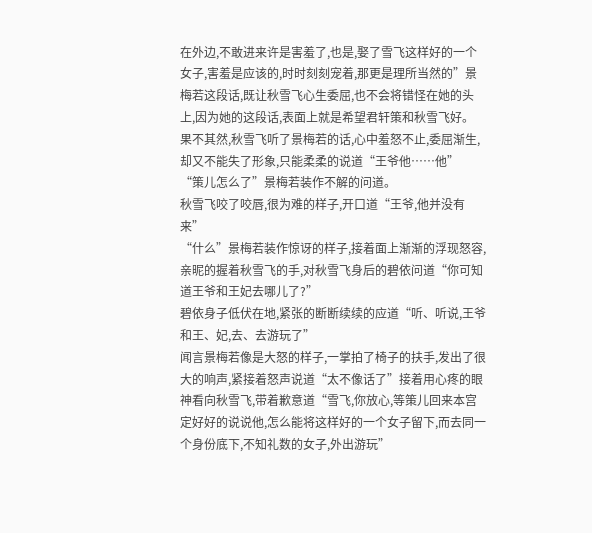在外边,不敢进来许是害羞了,也是,娶了雪飞这样好的一个女子,害羞是应该的,时时刻刻宠着,那更是理所当然的”景梅若这段话,既让秋雪飞心生委屈,也不会将错怪在她的头上,因为她的这段话,表面上就是希望君轩策和秋雪飞好。
果不其然,秋雪飞听了景梅若的话,心中羞怒不止,委屈渐生,却又不能失了形象,只能柔柔的说道“王爷他……他”
“策儿怎么了”景梅若装作不解的问道。
秋雪飞咬了咬唇,很为难的样子,开口道“王爷,他并没有来”
“什么”景梅若装作惊讶的样子,接着面上渐渐的浮现怒容,亲昵的握着秋雪飞的手,对秋雪飞身后的碧依问道“你可知道王爷和王妃去哪儿了?”
碧依身子低伏在地,紧张的断断续续的应道“听、听说,王爷和王、妃,去、去游玩了”
闻言景梅若像是大怒的样子,一掌拍了椅子的扶手,发出了很大的响声,紧接着怒声说道“太不像话了”接着用心疼的眼神看向秋雪飞,带着歉意道“雪飞,你放心,等策儿回来本宫定好好的说说他,怎么能将这样好的一个女子留下,而去同一个身份底下,不知礼数的女子,外出游玩”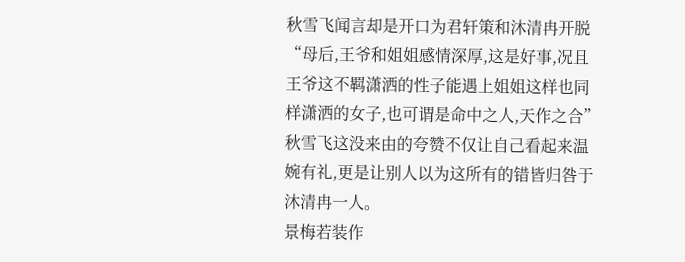秋雪飞闻言却是开口为君轩策和沐清冉开脱“母后,王爷和姐姐感情深厚,这是好事,况且王爷这不羁潇洒的性子能遇上姐姐这样也同样潇洒的女子,也可谓是命中之人,天作之合”秋雪飞这没来由的夸赞不仅让自己看起来温婉有礼,更是让别人以为这所有的错皆归咎于沐清冉一人。
景梅若装作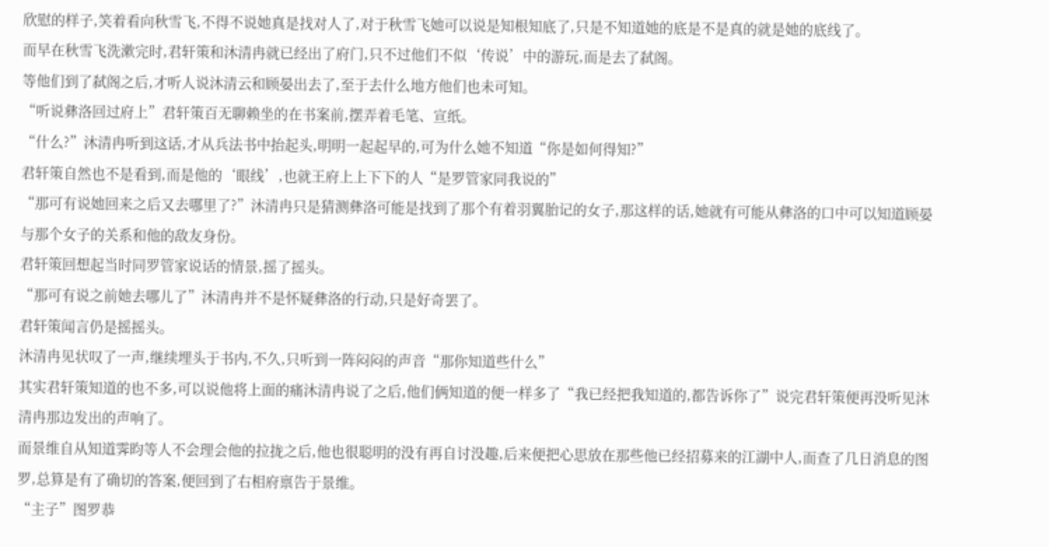欣慰的样子,笑着看向秋雪飞,不得不说她真是找对人了,对于秋雪飞她可以说是知根知底了,只是不知道她的底是不是真的就是她的底线了。
而早在秋雪飞洗漱完时,君轩策和沐清冉就已经出了府门,只不过他们不似‘传说’中的游玩,而是去了弑阁。
等他们到了弑阁之后,才听人说沐清云和顾晏出去了,至于去什么地方他们也未可知。
“听说彝洛回过府上”君轩策百无聊赖坐的在书案前,摆弄着毛笔、宣纸。
“什么?”沐清冉听到这话,才从兵法书中抬起头,明明一起起早的,可为什么她不知道“你是如何得知?”
君轩策自然也不是看到,而是他的‘眼线’,也就王府上上下下的人“是罗管家同我说的”
“那可有说她回来之后又去哪里了?”沐清冉只是猜测彝洛可能是找到了那个有着羽翼胎记的女子,那这样的话,她就有可能从彝洛的口中可以知道顾晏与那个女子的关系和他的敌友身份。
君轩策回想起当时同罗管家说话的情景,摇了摇头。
“那可有说之前她去哪儿了”沐清冉并不是怀疑彝洛的行动,只是好奇罢了。
君轩策闻言仍是摇摇头。
沐清冉见状叹了一声,继续埋头于书内,不久,只听到一阵闷闷的声音“那你知道些什么”
其实君轩策知道的也不多,可以说他将上面的痛沐清冉说了之后,他们俩知道的便一样多了“我已经把我知道的,都告诉你了”说完君轩策便再没听见沐清冉那边发出的声响了。
而景维自从知道霁昀等人不会理会他的拉拢之后,他也很聪明的没有再自讨没趣,后来便把心思放在那些他已经招募来的江湖中人,而查了几日消息的图罗,总算是有了确切的答案,便回到了右相府禀告于景维。
“主子”图罗恭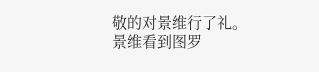敬的对景维行了礼。
景维看到图罗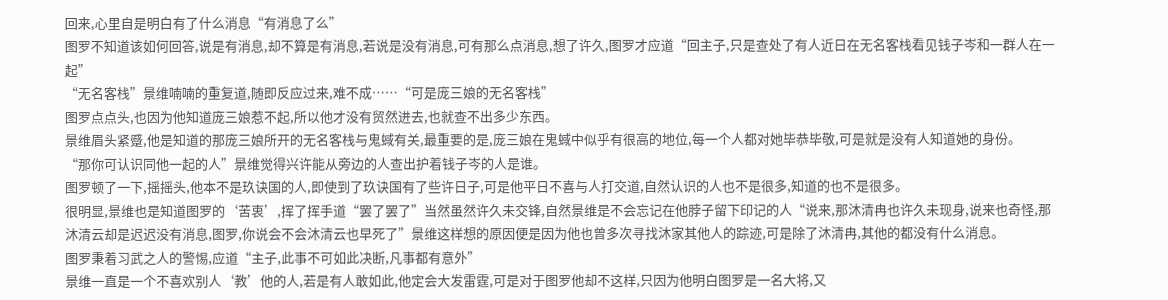回来,心里自是明白有了什么消息“有消息了么”
图罗不知道该如何回答,说是有消息,却不算是有消息,若说是没有消息,可有那么点消息,想了许久,图罗才应道“回主子,只是查处了有人近日在无名客栈看见钱子岑和一群人在一起”
“无名客栈”景维喃喃的重复道,随即反应过来,难不成……“可是庞三娘的无名客栈”
图罗点点头,也因为他知道庞三娘惹不起,所以他才没有贸然进去,也就查不出多少东西。
景维眉头紧蹙,他是知道的那庞三娘所开的无名客栈与鬼蜮有关,最重要的是,庞三娘在鬼蜮中似乎有很高的地位,每一个人都对她毕恭毕敬,可是就是没有人知道她的身份。
“那你可认识同他一起的人”景维觉得兴许能从旁边的人查出护着钱子岑的人是谁。
图罗顿了一下,摇摇头,他本不是玖诀国的人,即使到了玖诀国有了些许日子,可是他平日不喜与人打交道,自然认识的人也不是很多,知道的也不是很多。
很明显,景维也是知道图罗的‘苦衷’,挥了挥手道“罢了罢了”当然虽然许久未交锋,自然景维是不会忘记在他脖子留下印记的人“说来,那沐清冉也许久未现身,说来也奇怪,那沐清云却是迟迟没有消息,图罗,你说会不会沐清云也早死了”景维这样想的原因便是因为他也曾多次寻找沐家其他人的踪迹,可是除了沐清冉,其他的都没有什么消息。
图罗秉着习武之人的警惕,应道“主子,此事不可如此决断,凡事都有意外”
景维一直是一个不喜欢别人‘教’他的人,若是有人敢如此,他定会大发雷霆,可是对于图罗他却不这样,只因为他明白图罗是一名大将,又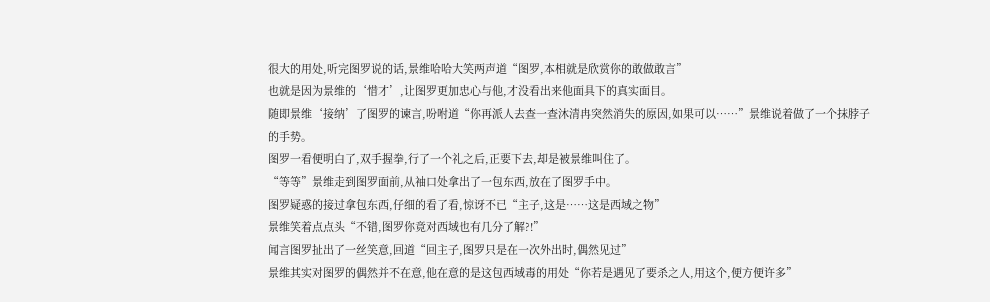很大的用处,听完图罗说的话,景维哈哈大笑两声道“图罗,本相就是欣赏你的敢做敢言”
也就是因为景维的‘惜才’,让图罗更加忠心与他,才没看出来他面具下的真实面目。
随即景维‘接纳’了图罗的谏言,吩咐道“你再派人去查一查沐清冉突然消失的原因,如果可以……”景维说着做了一个抹脖子的手势。
图罗一看便明白了,双手握拳,行了一个礼之后,正要下去,却是被景维叫住了。
“等等”景维走到图罗面前,从袖口处拿出了一包东西,放在了图罗手中。
图罗疑惑的接过拿包东西,仔细的看了看,惊讶不已“主子,这是……这是西域之物”
景维笑着点点头“不错,图罗你竟对西域也有几分了解?!”
闻言图罗扯出了一丝笑意,回道“回主子,图罗只是在一次外出时,偶然见过”
景维其实对图罗的偶然并不在意,他在意的是这包西域毒的用处“你若是遇见了要杀之人,用这个,便方便许多”